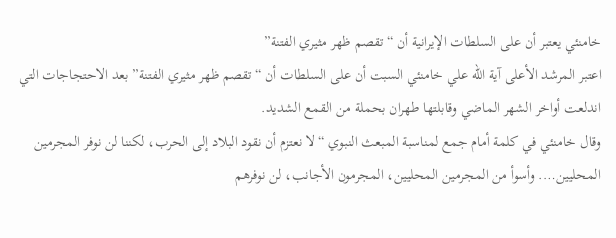خامنئي يعتبر أن على السلطات الإيرانية أن “تقصم ظهر مثيري الفتنة”
اعتبر المرشد الأعلى آية الله علي خامنئي السبت أن على السلطات أن “تقصم ظهر مثيري الفتنة” بعد الاحتجاجات التي اندلعت أواخر الشهر الماضي وقابلتها طهران بحملة من القمع الشديد.
وقال خامنئي في كلمة أمام جمع لمناسبة المبعث النبوي “لا نعتزم أن نقود البلاد إلى الحرب، لكننا لن نوفر المجرمين المحليين…. وأسوأ من المجرمين المحليين، المجرمون الأجانب، لن نوفرهم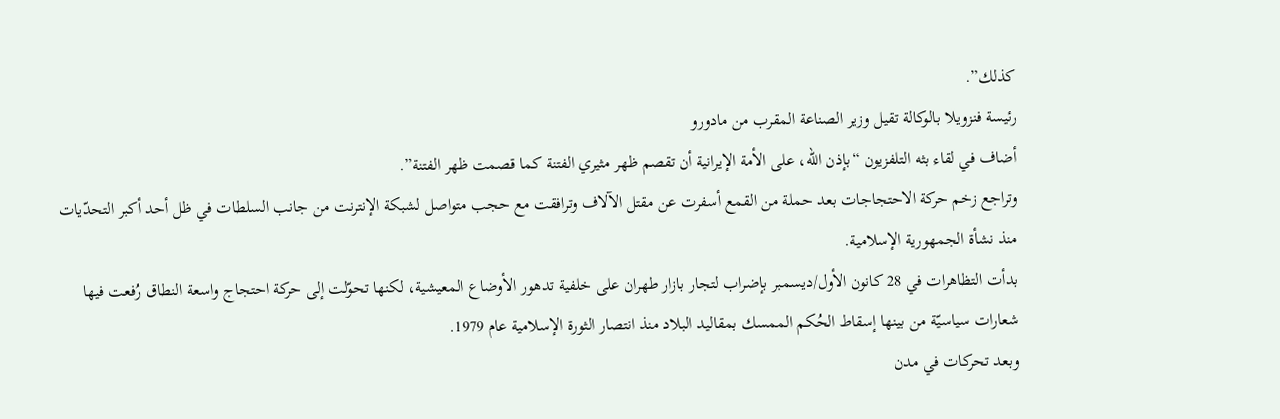كذلك”.
رئيسة فنزويلا بالوكالة تقيل وزير الصناعة المقرب من مادورو
أضاف في لقاء بثه التلفزيون “بإذن الله، على الأمة الإيرانية أن تقصم ظهر مثيري الفتنة كما قصمت ظهر الفتنة”.
وتراجع زخم حركة الاحتجاجات بعد حملة من القمع أسفرت عن مقتل الآلاف وترافقت مع حجب متواصل لشبكة الإنترنت من جانب السلطات في ظل أحد أكبر التحدّيات منذ نشأة الجمهورية الإسلامية.
بدأت التظاهرات في 28 كانون الأول/ديسمبر بإضراب لتجار بازار طهران على خلفية تدهور الأوضاع المعيشية، لكنها تحوّلت إلى حركة احتجاج واسعة النطاق رُفعت فيها شعارات سياسيّة من بينها إسقاط الحُكم الممسك بمقاليد البلاد منذ انتصار الثورة الإسلامية عام 1979.
وبعد تحركات في مدن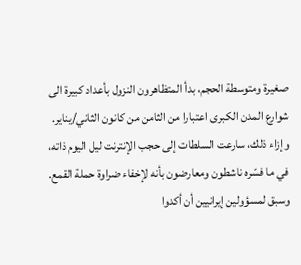صغيرة ومتوسطة الحجم، بدأ المتظاهرون النزول بأعداد كبيرة الى شوارع المدن الكبرى اعتبارا من الثامن من كانون الثاني/يناير. وإزاء ذلك، سارعت السلطات إلى حجب الإنترنت ليل اليوم ذاته، في ما فسّره ناشطون ومعارضون بأنه لإخفاء ضراوة حملة القمع.
وسبق لمسؤولين إيرانيين أن أكدوا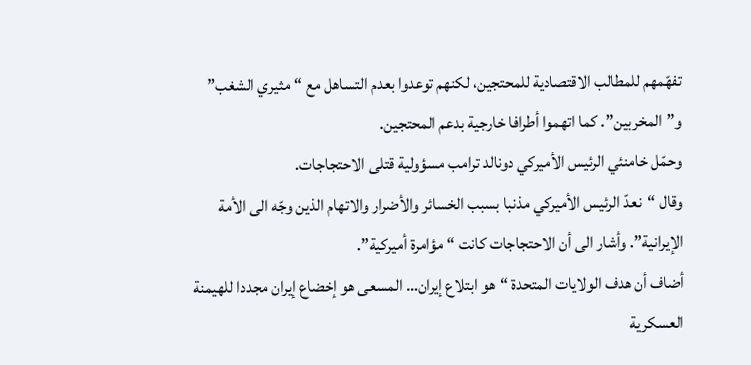تفهّمهم للمطالب الاقتصادية للمحتجين، لكنهم توعدوا بعدم التساهل مع “مثيري الشغب” و”المخربين”. كما اتهموا أطرافا خارجية بدعم المحتجين.
وحمّل خامنئي الرئيس الأميركي دونالد ترامب مسؤولية قتلى الاحتجاجات.
وقال “نعدّ الرئيس الأميركي مذنبا بسبب الخسائر والأضرار والاتهام الذين وجّه الى الأمة الإيرانية”. وأشار الى أن الاحتجاجات كانت “مؤامرة أميركية”.
أضاف أن هدف الولايات المتحدة “هو ابتلاع إيران… المسعى هو إخضاع إيران مجددا للهيمنة العسكرية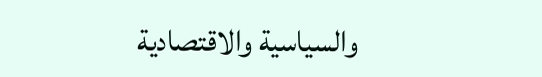والسياسية والاقتصادية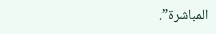المباشرة”.